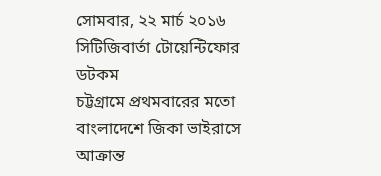সোমবার, ২২ মার্চ ২০১৬
সিটিজিবার্তা টোয়েন্টিফোর ডটকম
চট্টগ্রামে প্রথমবারের মতো বাংলাদেশে জিকা ভাইরাসে আক্রান্ত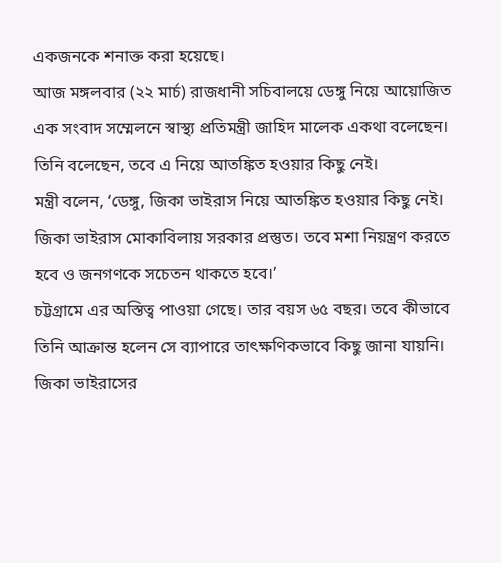একজনকে শনাক্ত করা হয়েছে।
আজ মঙ্গলবার (২২ মার্চ) রাজধানী সচিবালয়ে ডেঙ্গু নিয়ে আয়োজিত এক সংবাদ সম্মেলনে স্বাস্থ্য প্রতিমন্ত্রী জাহিদ মালেক একথা বলেছেন। তিনি বলেছেন, তবে এ নিয়ে আতঙ্কিত হওয়ার কিছু নেই।
মন্ত্রী বলেন, ‘ডেঙ্গু, জিকা ভাইরাস নিয়ে আতঙ্কিত হওয়ার কিছু নেই। জিকা ভাইরাস মোকাবিলায় সরকার প্রস্তুত। তবে মশা নিয়ন্ত্রণ করতে হবে ও জনগণকে সচেতন থাকতে হবে।’
চট্টগ্রামে এর অস্তিত্ব পাওয়া গেছে। তার বয়স ৬৫ বছর। তবে কীভাবে তিনি আক্রান্ত হলেন সে ব্যাপারে তাৎক্ষণিকভাবে কিছু জানা যায়নি। জিকা ভাইরাসের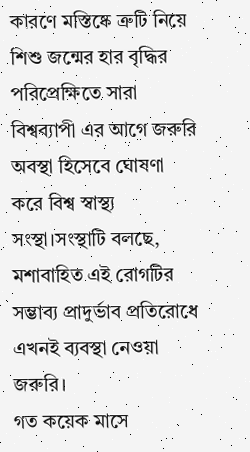কারণে মস্তিষ্কে ত্রুটি নিয়ে শিশু জন্মের হার বৃদ্ধির পরিপ্রেক্ষিতে সারা বিশ্বব্যাপী এর আগে জরুরি অবস্থা হিসেবে ঘোষণা করে বিশ্ব স্বাস্থ্য সংস্থা।সংস্থাটি বলছে, মশাবাহিত এই রোগটির সম্ভাব্য প্রাদুর্ভাব প্রতিরোধে এখনই ব্যবস্থা নেওয়া জরুরি।
গত কয়েক মাসে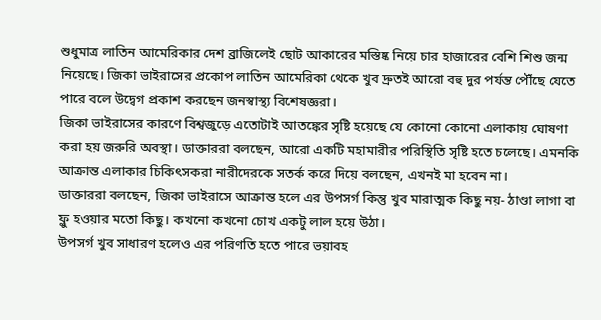শুধুমাত্র লাতিন আমেরিকার দেশ ব্রাজিলেই ছোট আকারের মস্তিষ্ক নিয়ে চার হাজারের বেশি শিশু জন্ম নিয়েছে। জিকা ভাইরাসের প্রকোপ লাতিন আমেরিকা থেকে খুব দ্রুতই আরো বহু দুর পর্যন্ত পৌঁছে যেতে পারে বলে উদ্বেগ প্রকাশ করছেন জনস্বাস্থ্য বিশেষজ্ঞরা।
জিকা ভাইরাসের কারণে বিশ্বজুড়ে এতোটাই আতঙ্কের সৃষ্টি হয়েছে যে কোনো কোনো এলাকায় ঘোষণা করা হয় জরুরি অবস্থা। ডাক্তাররা বলছেন, আরো একটি মহামারীর পরিস্থিতি সৃষ্টি হতে চলেছে। এমনকি আক্রান্ত এলাকার চিকিৎসকরা নারীদেরকে সতর্ক করে দিয়ে বলছেন, এখনই মা হবেন না।
ডাক্তাররা বলছেন, জিকা ভাইরাসে আক্রান্ত হলে এর উপসর্গ কিন্তু খুব মারাত্মক কিছু নয়- ঠাণ্ডা লাগা বা ফ্লু হওয়ার মতো কিছু। কখনো কখনো চোখ একটু লাল হয়ে উঠা।
উপসর্গ খুব সাধারণ হলেও এর পরিণতি হতে পারে ভয়াবহ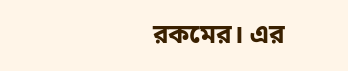রকমের। এর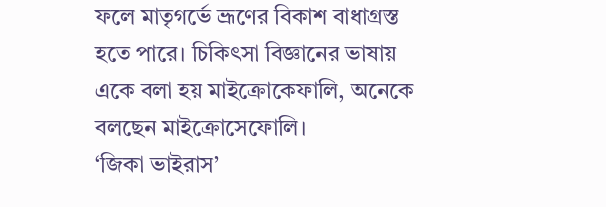ফলে মাতৃগর্ভে ভ্রূণের বিকাশ বাধাগ্রস্ত হতে পারে। চিকিৎসা বিজ্ঞানের ভাষায় একে বলা হয় মাইক্রোকেফালি, অনেকে বলছেন মাইক্রোসেফোলি।
‘জিকা ভাইরাস’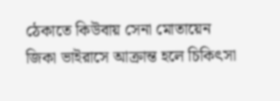ঠেকাতে কিউবায় সেনা মোতায়েন
জিকা ভাইরাসে আক্রান্ত হলে চিকিৎসা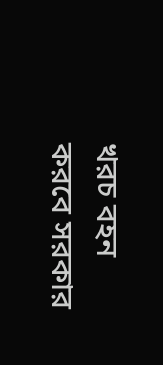খরচ বহন করবে সরকার